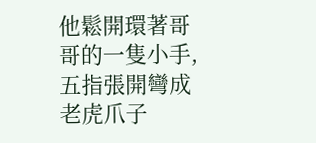他鬆開環著哥哥的一隻小手,五指張開彎成老虎爪子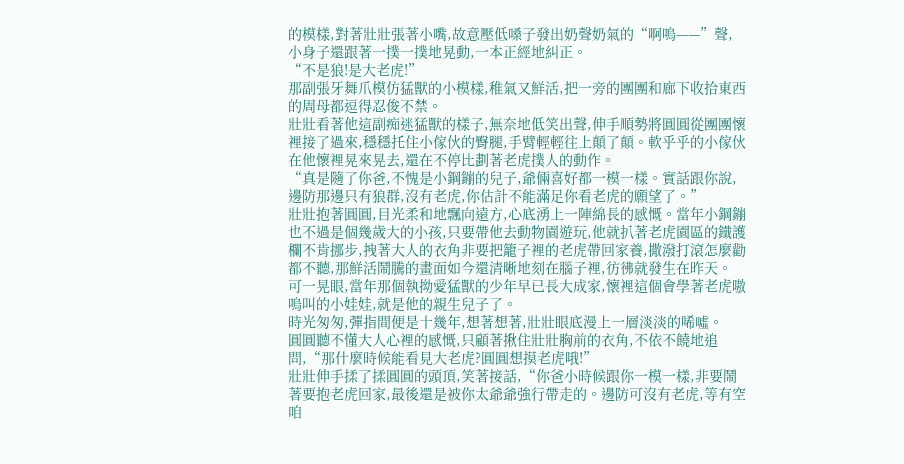的模樣,對著壯壯張著小嘴,故意壓低嗓子發出奶聲奶氣的“啊嗚——”聲,小身子還跟著一撲一撲地晃動,一本正經地糾正。
“不是狼!是大老虎!”
那副張牙舞爪模仿猛獸的小模樣,稚氣又鮮活,把一旁的團團和廊下收拾東西的周母都逗得忍俊不禁。
壯壯看著他這副痴迷猛獸的樣子,無奈地低笑出聲,伸手順勢將圓圓從團團懷裡接了過來,穩穩托住小傢伙的臀腿,手臂輕輕往上顛了顛。軟乎乎的小傢伙在他懷裡晃來晃去,還在不停比劃著老虎撲人的動作。
“真是隨了你爸,不愧是小鋼鏰的兒子,爺倆喜好都一模一樣。實話跟你說,邊防那邊只有狼群,沒有老虎,你估計不能滿足你看老虎的願望了。”
壯壯抱著圓圓,目光柔和地飄向遠方,心底湧上一陣綿長的感慨。當年小鋼鏰也不過是個幾歲大的小孩,只要帶他去動物園遊玩,他就扒著老虎園區的鐵護欄不肯挪步,拽著大人的衣角非要把籠子裡的老虎帶回家養,撒潑打滾怎麼勸都不聽,那鮮活鬧騰的畫面如今還清晰地刻在腦子裡,彷彿就發生在昨天。
可一晃眼,當年那個執拗愛猛獸的少年早已長大成家,懷裡這個會學著老虎嗷嗚叫的小娃娃,就是他的親生兒子了。
時光匆匆,彈指間便是十幾年,想著想著,壯壯眼底漫上一層淡淡的唏噓。
圓圓聽不懂大人心裡的感慨,只顧著揪住壯壯胸前的衣角,不依不饒地追問,“那什麼時候能看見大老虎?圓圓想摸老虎哦!”
壯壯伸手揉了揉圓圓的頭頂,笑著接話,“你爸小時候跟你一模一樣,非要鬧著要抱老虎回家,最後還是被你太爺爺強行帶走的。邊防可沒有老虎,等有空咱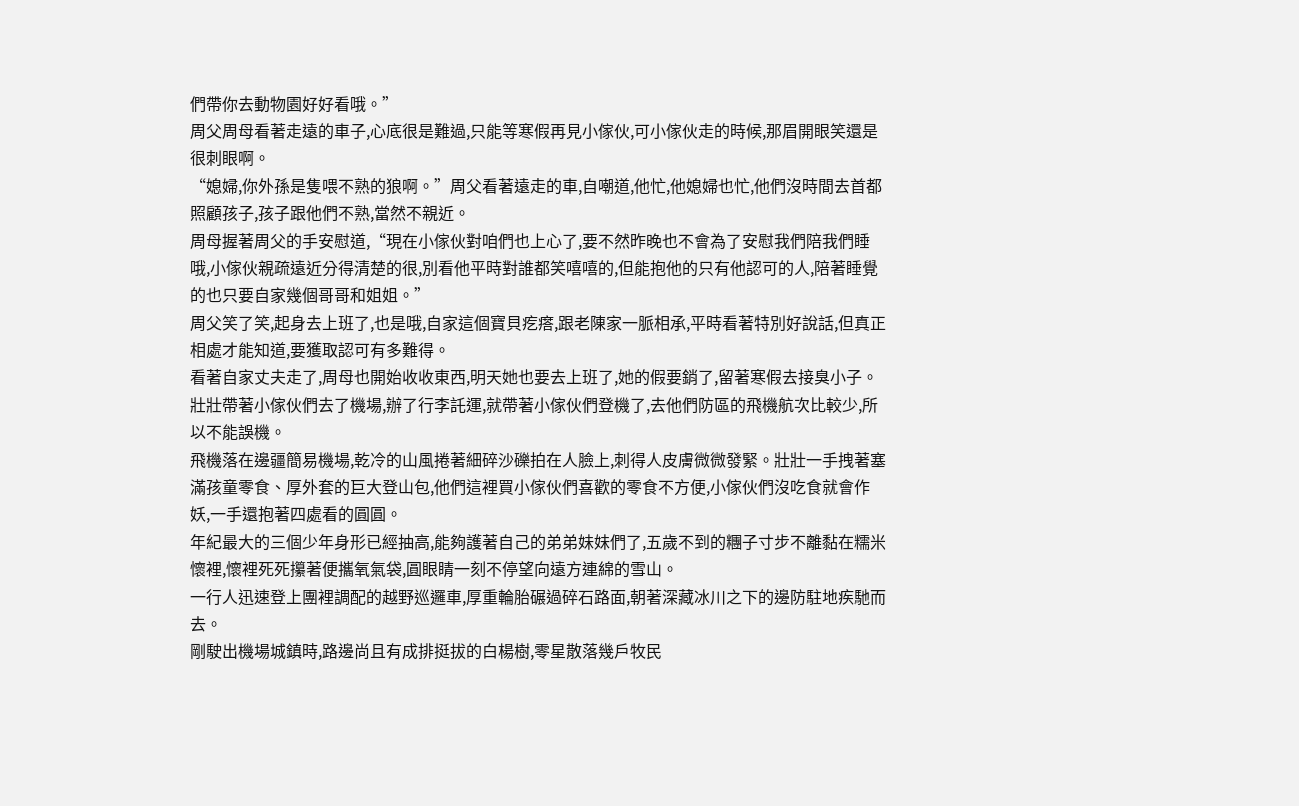們帶你去動物園好好看哦。”
周父周母看著走遠的車子,心底很是難過,只能等寒假再見小傢伙,可小傢伙走的時候,那眉開眼笑還是很刺眼啊。
“媳婦,你外孫是隻喂不熟的狼啊。”周父看著遠走的車,自嘲道,他忙,他媳婦也忙,他們沒時間去首都照顧孩子,孩子跟他們不熟,當然不親近。
周母握著周父的手安慰道,“現在小傢伙對咱們也上心了,要不然昨晚也不會為了安慰我們陪我們睡哦,小傢伙親疏遠近分得清楚的很,別看他平時對誰都笑嘻嘻的,但能抱他的只有他認可的人,陪著睡覺的也只要自家幾個哥哥和姐姐。”
周父笑了笑,起身去上班了,也是哦,自家這個寶貝疙瘩,跟老陳家一脈相承,平時看著特別好說話,但真正相處才能知道,要獲取認可有多難得。
看著自家丈夫走了,周母也開始收收東西,明天她也要去上班了,她的假要銷了,留著寒假去接臭小子。
壯壯帶著小傢伙們去了機場,辦了行李託運,就帶著小傢伙們登機了,去他們防區的飛機航次比較少,所以不能誤機。
飛機落在邊疆簡易機場,乾冷的山風捲著細碎沙礫拍在人臉上,刺得人皮膚微微發緊。壯壯一手拽著塞滿孩童零食、厚外套的巨大登山包,他們這裡買小傢伙們喜歡的零食不方便,小傢伙們沒吃食就會作妖,一手還抱著四處看的圓圓。
年紀最大的三個少年身形已經抽高,能夠護著自己的弟弟妹妹們了,五歲不到的糰子寸步不離黏在糯米懷裡,懷裡死死攥著便攜氧氣袋,圓眼睛一刻不停望向遠方連綿的雪山。
一行人迅速登上團裡調配的越野巡邏車,厚重輪胎碾過碎石路面,朝著深藏冰川之下的邊防駐地疾馳而去。
剛駛出機場城鎮時,路邊尚且有成排挺拔的白楊樹,零星散落幾戶牧民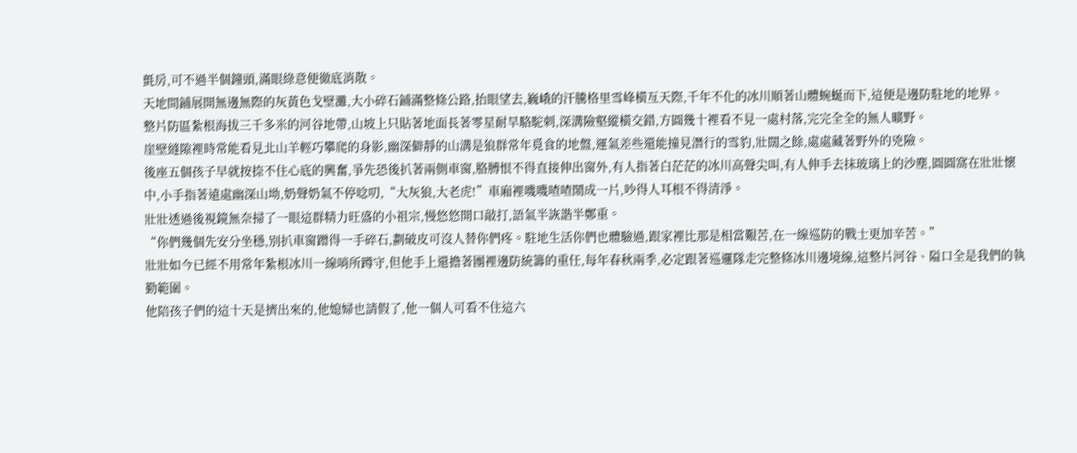氈房,可不過半個鐘頭,滿眼綠意便徹底消散。
天地間鋪展開無邊無際的灰黃色戈壁灘,大小碎石鋪滿整條公路,抬眼望去,巍峨的汗騰格里雪峰橫亙天際,千年不化的冰川順著山體蜿蜒而下,這便是邊防駐地的地界。
整片防區紮根海拔三千多米的河谷地帶,山坡上只貼著地面長著零星耐旱駱駝刺,深溝險壑縱橫交錯,方圓幾十裡看不見一處村落,完完全全的無人曠野。
崖壁縫隙裡時常能看見北山羊輕巧攀爬的身影,幽深僻靜的山溝是狼群常年覓食的地盤,運氣差些還能撞見潛行的雪豹,壯闊之餘,處處藏著野外的兇險。
後座五個孩子早就按捺不住心底的興奮,爭先恐後扒著兩側車窗,胳膊恨不得直接伸出窗外,有人指著白茫茫的冰川高聲尖叫,有人伸手去抹玻璃上的沙塵,圓圓窩在壯壯懷中,小手指著遠處幽深山坳,奶聲奶氣不停唸叨,“大灰狼,大老虎!”車廂裡嘰嘰喳喳鬧成一片,吵得人耳根不得清淨。
壯壯透過後視鏡無奈掃了一眼這群精力旺盛的小祖宗,慢悠悠開口敲打,語氣半詼諧半鄭重。
“你們幾個先安分坐穩,別扒車窗蹭得一手碎石,劃破皮可沒人替你們疼。駐地生活你們也體驗過,跟家裡比那是相當艱苦,在一線巡防的戰士更加辛苦。”
壯壯如今已經不用常年紮根冰川一線哨所蹲守,但他手上還擔著團裡邊防統籌的重任,每年春秋兩季,必定跟著巡邏隊走完整條冰川邊境線,這整片河谷、隘口全是我們的執勤範圍。
他陪孩子們的這十天是擠出來的,他媳婦也請假了,他一個人可看不住這六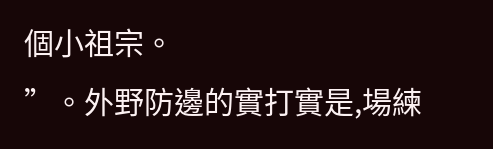個小祖宗。
”。外野防邊的實打實是,場練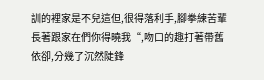訓的裡家是不兒這但,很得落利手,腳拳練苦輩長著跟家在們你得曉我“,吻口的趣打著帶舊依卻,分幾了沉然陡鋒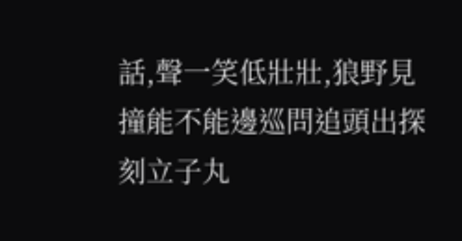話,聲一笑低壯壯,狼野見撞能不能邊巡問追頭出探刻立子丸